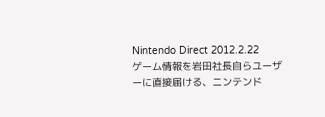Nintendo Direct 2012.2.22
ゲーム情報を岩田社長自らユーザーに直接届ける、ニンテンド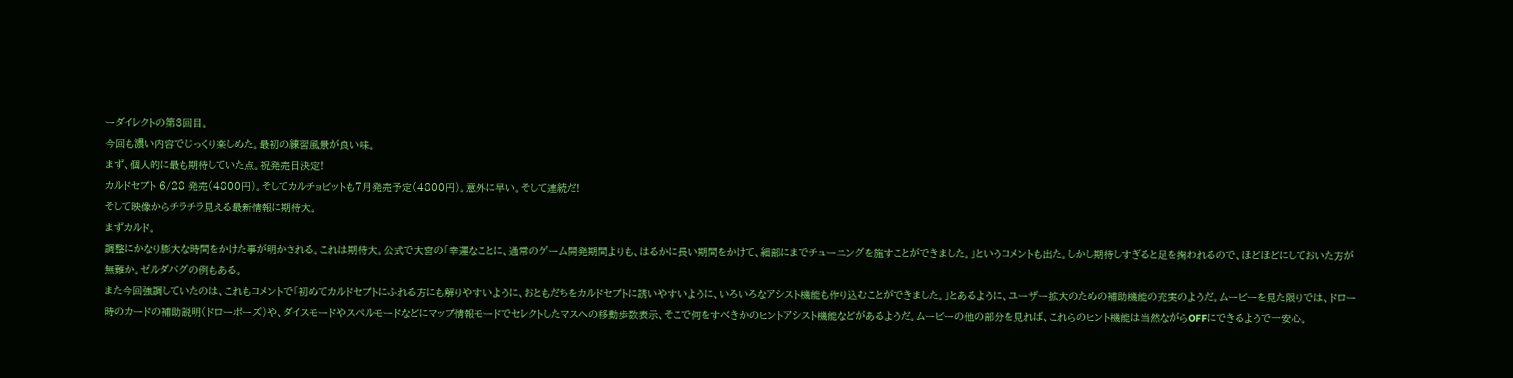ーダイレクトの第3回目。
今回も濃い内容でじっくり楽しめた。最初の練習風景が良い味。
まず、個人的に最も期待していた点。祝発売日決定!
カルドセプト 6/28 発売(4800円)。そしてカルチョビットも7月発売予定(4800円)。意外に早い。そして連続だ!
そして映像からチラチラ見える最新情報に期待大。
まずカルド。
調整にかなり膨大な時間をかけた事が明かされる。これは期待大。公式で大宮の「幸運なことに、通常のゲーム開発期間よりも、はるかに長い期間をかけて、細部にまでチューニングを施すことができました。」というコメントも出た。しかし期待しすぎると足を掬われるので、ほどほどにしておいた方が無難か。ゼルダバグの例もある。
また今回強調していたのは、これもコメントで「初めてカルドセプトにふれる方にも解りやすいように、おともだちをカルドセプトに誘いやすいように、いろいろなアシスト機能も作り込むことができました。」とあるように、ユーザー拡大のための補助機能の充実のようだ。ムービーを見た限りでは、ドロー時のカードの補助説明(ドローポーズ)や、ダイスモードやスペルモードなどにマップ情報モードでセレクトしたマスへの移動歩数表示、そこで何をすべきかのヒントアシスト機能などがあるようだ。ムービーの他の部分を見れば、これらのヒント機能は当然ながらOFFにできるようで一安心。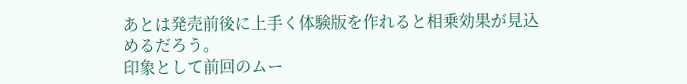あとは発売前後に上手く体験版を作れると相乗効果が見込めるだろう。
印象として前回のムー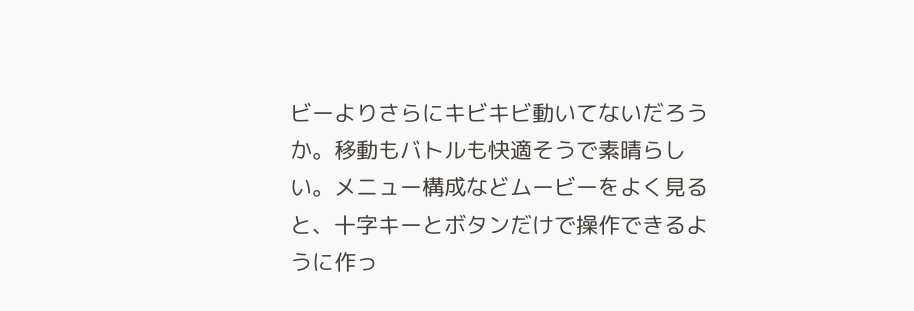ビーよりさらにキビキビ動いてないだろうか。移動もバトルも快適そうで素晴らしい。メニュー構成などムービーをよく見ると、十字キーとボタンだけで操作できるように作っ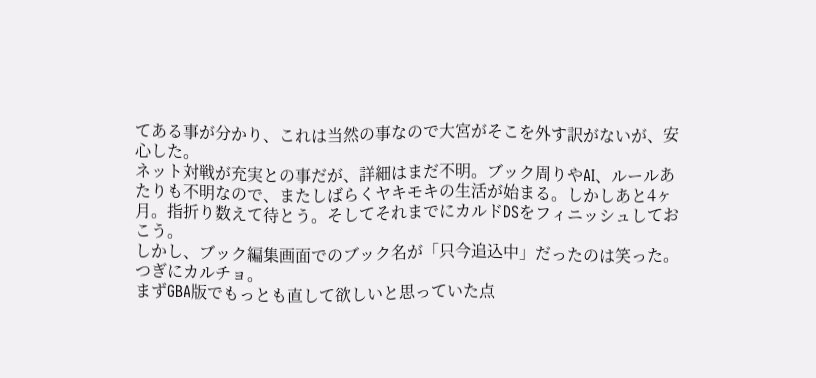てある事が分かり、これは当然の事なので大宮がそこを外す訳がないが、安心した。
ネット対戦が充実との事だが、詳細はまだ不明。ブック周りやAI、ルールあたりも不明なので、またしばらくヤキモキの生活が始まる。しかしあと4ヶ月。指折り数えて待とう。そしてそれまでにカルドDSをフィニッシュしておこう。
しかし、ブック編集画面でのブック名が「只今追込中」だったのは笑った。
つぎにカルチョ。
まずGBA版でもっとも直して欲しいと思っていた点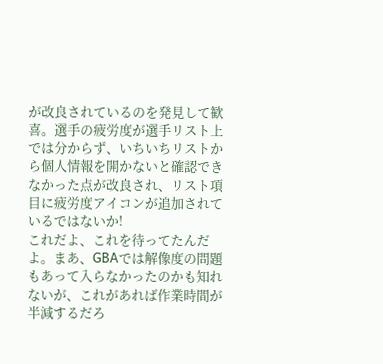が改良されているのを発見して歓喜。選手の疲労度が選手リスト上では分からず、いちいちリストから個人情報を開かないと確認できなかった点が改良され、リスト項目に疲労度アイコンが追加されているではないか!
これだよ、これを待ってたんだよ。まあ、GBAでは解像度の問題もあって入らなかったのかも知れないが、これがあれば作業時間が半減するだろ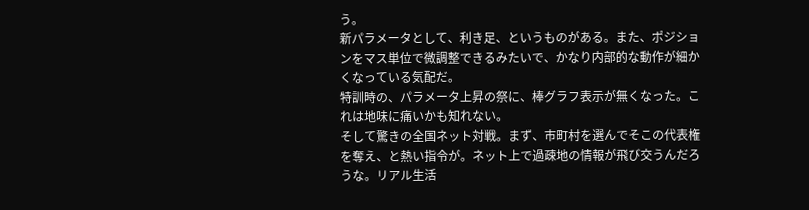う。
新パラメータとして、利き足、というものがある。また、ポジションをマス単位で微調整できるみたいで、かなり内部的な動作が細かくなっている気配だ。
特訓時の、パラメータ上昇の祭に、棒グラフ表示が無くなった。これは地味に痛いかも知れない。
そして驚きの全国ネット対戦。まず、市町村を選んでそこの代表権を奪え、と熱い指令が。ネット上で過疎地の情報が飛び交うんだろうな。リアル生活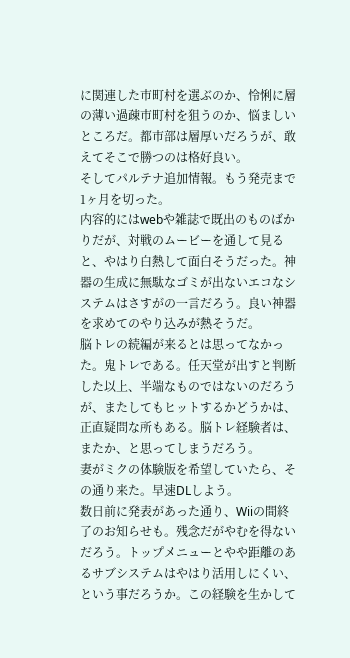に関連した市町村を選ぶのか、怜悧に層の薄い過疎市町村を狙うのか、悩ましいところだ。都市部は層厚いだろうが、敢えてそこで勝つのは格好良い。
そしてパルテナ追加情報。もう発売まで1ヶ月を切った。
内容的にはwebや雑誌で既出のものばかりだが、対戦のムービーを通して見ると、やはり白熱して面白そうだった。神器の生成に無駄なゴミが出ないエコなシステムはさすがの一言だろう。良い神器を求めてのやり込みが熱そうだ。
脳トレの続編が来るとは思ってなかった。鬼トレである。任天堂が出すと判断した以上、半端なものではないのだろうが、またしてもヒットするかどうかは、正直疑問な所もある。脳トレ経験者は、またか、と思ってしまうだろう。
妻がミクの体験版を希望していたら、その通り来た。早速DLしよう。
数日前に発表があった通り、Wiiの間終了のお知らせも。残念だがやむを得ないだろう。トップメニューとやや距離のあるサブシステムはやはり活用しにくい、という事だろうか。この経験を生かして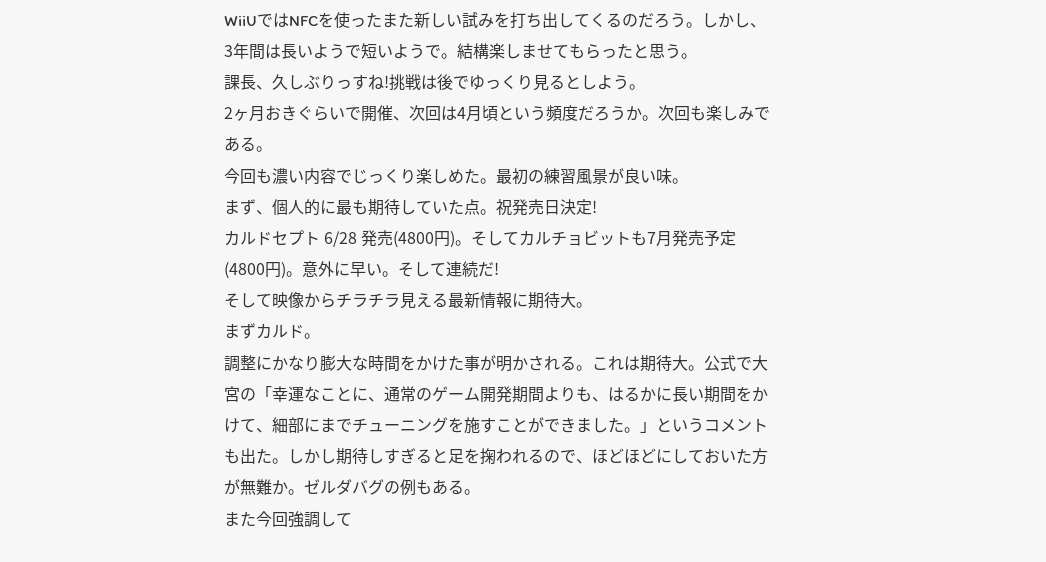WiiUではNFCを使ったまた新しい試みを打ち出してくるのだろう。しかし、3年間は長いようで短いようで。結構楽しませてもらったと思う。
課長、久しぶりっすね!挑戦は後でゆっくり見るとしよう。
2ヶ月おきぐらいで開催、次回は4月頃という頻度だろうか。次回も楽しみである。
今回も濃い内容でじっくり楽しめた。最初の練習風景が良い味。
まず、個人的に最も期待していた点。祝発売日決定!
カルドセプト 6/28 発売(4800円)。そしてカルチョビットも7月発売予定(4800円)。意外に早い。そして連続だ!
そして映像からチラチラ見える最新情報に期待大。
まずカルド。
調整にかなり膨大な時間をかけた事が明かされる。これは期待大。公式で大宮の「幸運なことに、通常のゲーム開発期間よりも、はるかに長い期間をかけて、細部にまでチューニングを施すことができました。」というコメントも出た。しかし期待しすぎると足を掬われるので、ほどほどにしておいた方が無難か。ゼルダバグの例もある。
また今回強調して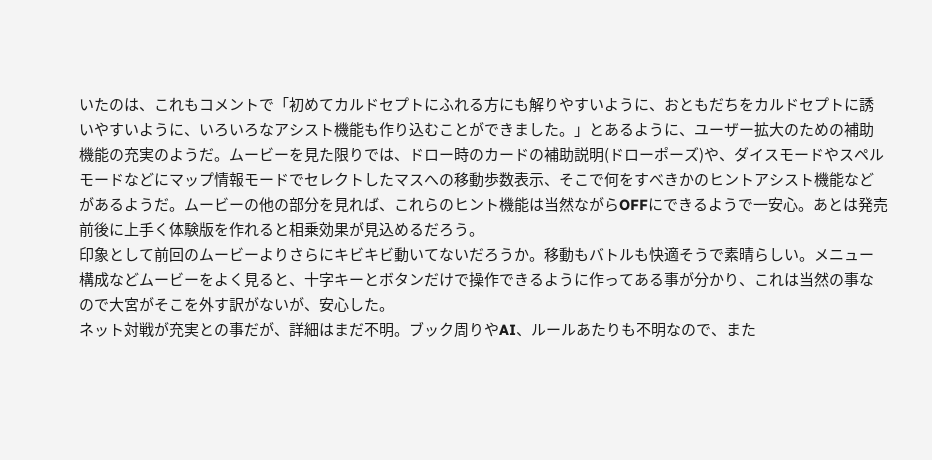いたのは、これもコメントで「初めてカルドセプトにふれる方にも解りやすいように、おともだちをカルドセプトに誘いやすいように、いろいろなアシスト機能も作り込むことができました。」とあるように、ユーザー拡大のための補助機能の充実のようだ。ムービーを見た限りでは、ドロー時のカードの補助説明(ドローポーズ)や、ダイスモードやスペルモードなどにマップ情報モードでセレクトしたマスへの移動歩数表示、そこで何をすべきかのヒントアシスト機能などがあるようだ。ムービーの他の部分を見れば、これらのヒント機能は当然ながらOFFにできるようで一安心。あとは発売前後に上手く体験版を作れると相乗効果が見込めるだろう。
印象として前回のムービーよりさらにキビキビ動いてないだろうか。移動もバトルも快適そうで素晴らしい。メニュー構成などムービーをよく見ると、十字キーとボタンだけで操作できるように作ってある事が分かり、これは当然の事なので大宮がそこを外す訳がないが、安心した。
ネット対戦が充実との事だが、詳細はまだ不明。ブック周りやAI、ルールあたりも不明なので、また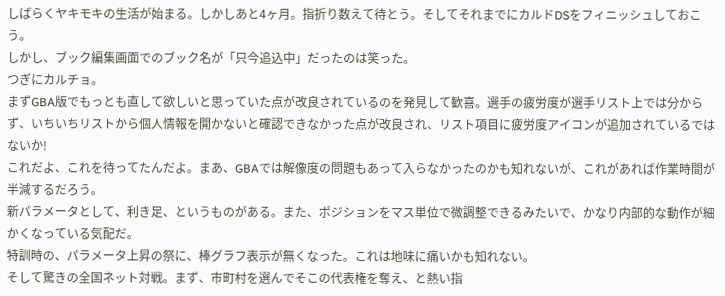しばらくヤキモキの生活が始まる。しかしあと4ヶ月。指折り数えて待とう。そしてそれまでにカルドDSをフィニッシュしておこう。
しかし、ブック編集画面でのブック名が「只今追込中」だったのは笑った。
つぎにカルチョ。
まずGBA版でもっとも直して欲しいと思っていた点が改良されているのを発見して歓喜。選手の疲労度が選手リスト上では分からず、いちいちリストから個人情報を開かないと確認できなかった点が改良され、リスト項目に疲労度アイコンが追加されているではないか!
これだよ、これを待ってたんだよ。まあ、GBAでは解像度の問題もあって入らなかったのかも知れないが、これがあれば作業時間が半減するだろう。
新パラメータとして、利き足、というものがある。また、ポジションをマス単位で微調整できるみたいで、かなり内部的な動作が細かくなっている気配だ。
特訓時の、パラメータ上昇の祭に、棒グラフ表示が無くなった。これは地味に痛いかも知れない。
そして驚きの全国ネット対戦。まず、市町村を選んでそこの代表権を奪え、と熱い指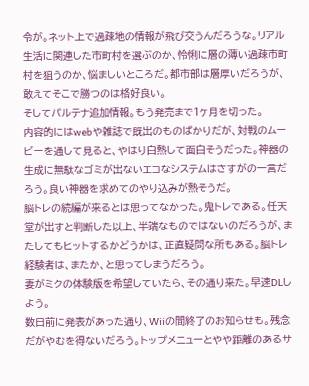令が。ネット上で過疎地の情報が飛び交うんだろうな。リアル生活に関連した市町村を選ぶのか、怜悧に層の薄い過疎市町村を狙うのか、悩ましいところだ。都市部は層厚いだろうが、敢えてそこで勝つのは格好良い。
そしてパルテナ追加情報。もう発売まで1ヶ月を切った。
内容的にはwebや雑誌で既出のものばかりだが、対戦のムービーを通して見ると、やはり白熱して面白そうだった。神器の生成に無駄なゴミが出ないエコなシステムはさすがの一言だろう。良い神器を求めてのやり込みが熱そうだ。
脳トレの続編が来るとは思ってなかった。鬼トレである。任天堂が出すと判断した以上、半端なものではないのだろうが、またしてもヒットするかどうかは、正直疑問な所もある。脳トレ経験者は、またか、と思ってしまうだろう。
妻がミクの体験版を希望していたら、その通り来た。早速DLしよう。
数日前に発表があった通り、Wiiの間終了のお知らせも。残念だがやむを得ないだろう。トップメニューとやや距離のあるサ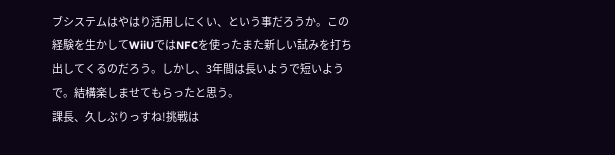ブシステムはやはり活用しにくい、という事だろうか。この経験を生かしてWiiUではNFCを使ったまた新しい試みを打ち出してくるのだろう。しかし、3年間は長いようで短いようで。結構楽しませてもらったと思う。
課長、久しぶりっすね!挑戦は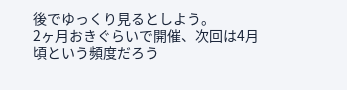後でゆっくり見るとしよう。
2ヶ月おきぐらいで開催、次回は4月頃という頻度だろう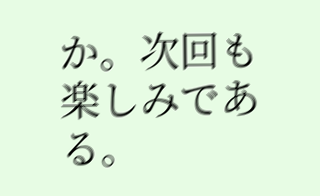か。次回も楽しみである。